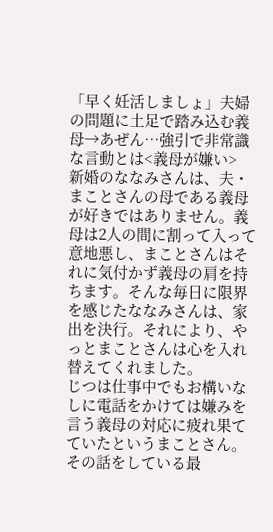「早く妊活しましょ」夫婦の問題に土足で踏み込む義母→あぜん…強引で非常識な言動とは<義母が嫌い>
新婚のななみさんは、夫・まことさんの母である義母が好きではありません。義母は2人の間に割って入って意地悪し、まことさんはそれに気付かず義母の肩を持ちます。そんな毎日に限界を感じたななみさんは、家出を決行。それにより、やっとまことさんは心を入れ替えてくれました。
じつは仕事中でもお構いなしに電話をかけては嫌みを言う義母の対応に疲れ果てていたというまことさん。その話をしている最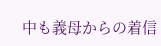中も義母からの着信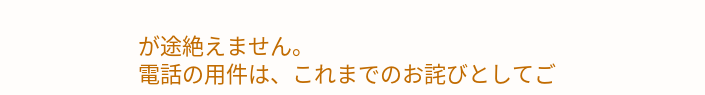が途絶えません。
電話の用件は、これまでのお詫びとしてご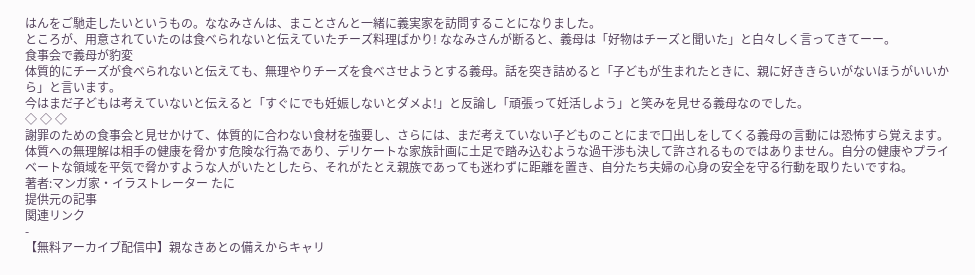はんをご馳走したいというもの。ななみさんは、まことさんと一緒に義実家を訪問することになりました。
ところが、用意されていたのは食べられないと伝えていたチーズ料理ばかり! ななみさんが断ると、義母は「好物はチーズと聞いた」と白々しく言ってきてーー。
食事会で義母が豹変
体質的にチーズが食べられないと伝えても、無理やりチーズを食べさせようとする義母。話を突き詰めると「子どもが生まれたときに、親に好ききらいがないほうがいいから」と言います。
今はまだ子どもは考えていないと伝えると「すぐにでも妊娠しないとダメよ!」と反論し「頑張って妊活しよう」と笑みを見せる義母なのでした。
◇ ◇ ◇
謝罪のための食事会と見せかけて、体質的に合わない食材を強要し、さらには、まだ考えていない子どものことにまで口出しをしてくる義母の言動には恐怖すら覚えます。体質への無理解は相手の健康を脅かす危険な行為であり、デリケートな家族計画に土足で踏み込むような過干渉も決して許されるものではありません。自分の健康やプライベートな領域を平気で脅かすような人がいたとしたら、それがたとえ親族であっても迷わずに距離を置き、自分たち夫婦の心身の安全を守る行動を取りたいですね。
著者:マンガ家・イラストレーター たに
提供元の記事
関連リンク
-
【無料アーカイブ配信中】親なきあとの備えからキャリ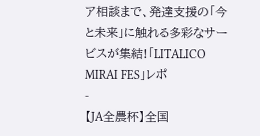ア相談まで、発達支援の「今と未来」に触れる多彩なサービスが集結!「LITALICO MIRAI FES」レポ
-
【JA全農杯】全国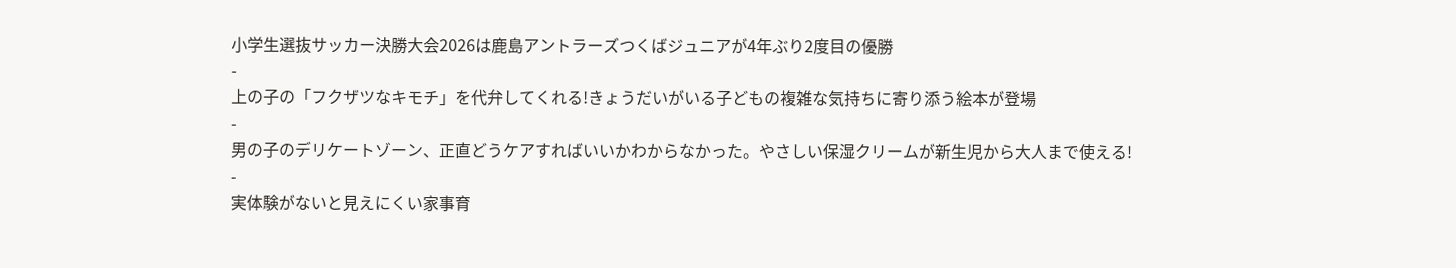小学生選抜サッカー決勝大会2026は鹿島アントラーズつくばジュニアが4年ぶり2度目の優勝
-
上の子の「フクザツなキモチ」を代弁してくれる!きょうだいがいる子どもの複雑な気持ちに寄り添う絵本が登場
-
男の子のデリケートゾーン、正直どうケアすればいいかわからなかった。やさしい保湿クリームが新生児から大人まで使える!
-
実体験がないと見えにくい家事育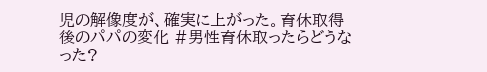児の解像度が、確実に上がった。育休取得後のパパの変化 #男性育休取ったらどうなった?